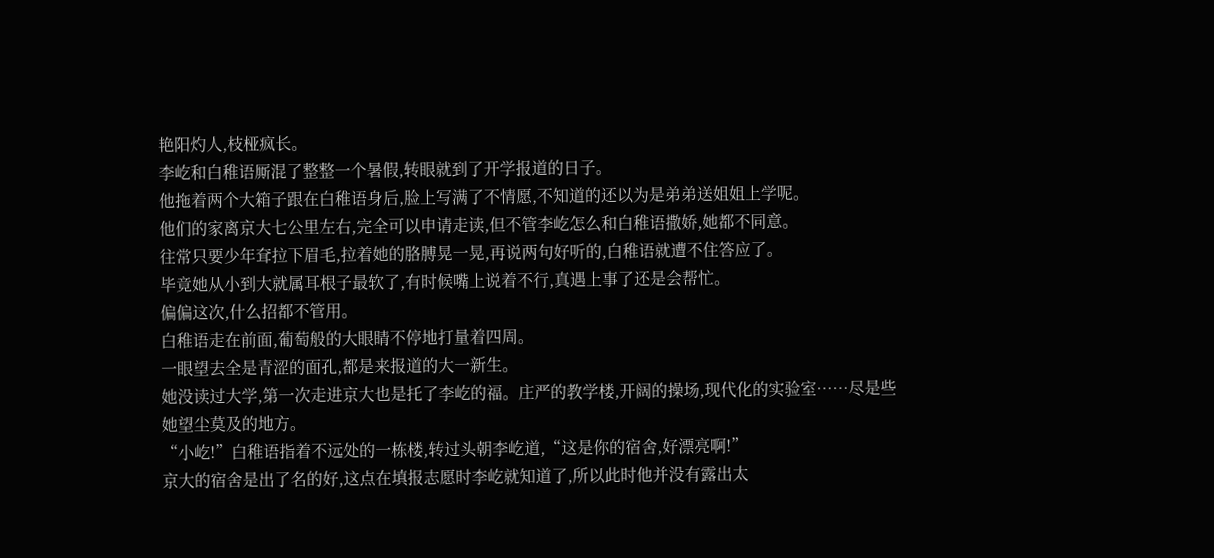艳阳灼人,枝桠疯长。
李屹和白稚语厮混了整整一个暑假,转眼就到了开学报道的日子。
他拖着两个大箱子跟在白稚语身后,脸上写满了不情愿,不知道的还以为是弟弟送姐姐上学呢。
他们的家离京大七公里左右,完全可以申请走读,但不管李屹怎么和白稚语撒娇,她都不同意。
往常只要少年耷拉下眉毛,拉着她的胳膊晃一晃,再说两句好听的,白稚语就遭不住答应了。
毕竟她从小到大就属耳根子最软了,有时候嘴上说着不行,真遇上事了还是会帮忙。
偏偏这次,什么招都不管用。
白稚语走在前面,葡萄般的大眼睛不停地打量着四周。
一眼望去全是青涩的面孔,都是来报道的大一新生。
她没读过大学,第一次走进京大也是托了李屹的福。庄严的教学楼,开阔的操场,现代化的实验室……尽是些她望尘莫及的地方。
“小屹!”白稚语指着不远处的一栋楼,转过头朝李屹道,“这是你的宿舍,好漂亮啊!”
京大的宿舍是出了名的好,这点在填报志愿时李屹就知道了,所以此时他并没有露出太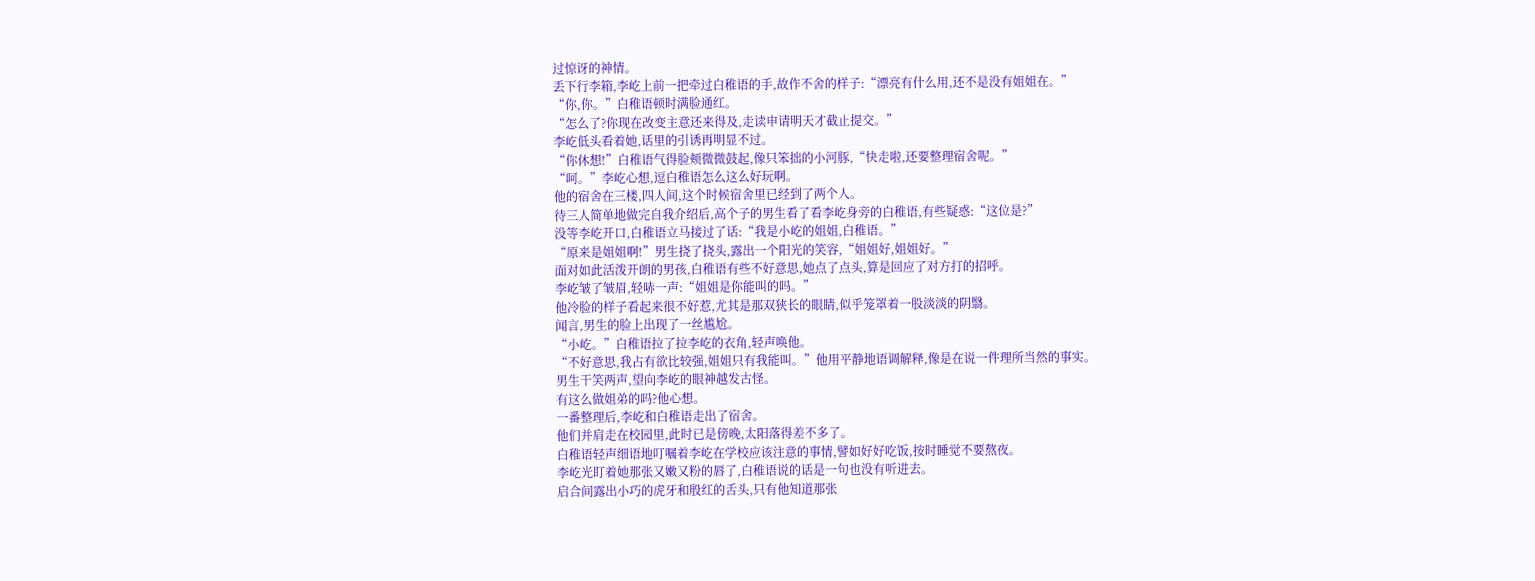过惊讶的神情。
丢下行李箱,李屹上前一把牵过白稚语的手,故作不舍的样子:“漂亮有什么用,还不是没有姐姐在。”
“你,你。”白稚语顿时满脸通红。
“怎么了?你现在改变主意还来得及,走读申请明天才截止提交。”
李屹低头看着她,话里的引诱再明显不过。
“你休想!”白稚语气得脸颊微微鼓起,像只笨拙的小河豚,“快走啦,还要整理宿舍呢。”
“呵。”李屹心想,逗白稚语怎么这么好玩啊。
他的宿舍在三楼,四人间,这个时候宿舍里已经到了两个人。
待三人简单地做完自我介绍后,高个子的男生看了看李屹身旁的白稚语,有些疑惑:“这位是?”
没等李屹开口,白稚语立马接过了话:“我是小屹的姐姐,白稚语。”
“原来是姐姐啊!”男生挠了挠头,露出一个阳光的笑容,“姐姐好,姐姐好。”
面对如此活泼开朗的男孩,白稚语有些不好意思,她点了点头,算是回应了对方打的招呼。
李屹皱了皱眉,轻哧一声:“姐姐是你能叫的吗。”
他冷脸的样子看起来很不好惹,尤其是那双狭长的眼睛,似乎笼罩着一股淡淡的阴翳。
闻言,男生的脸上出现了一丝尴尬。
“小屹。”白稚语拉了拉李屹的衣角,轻声唤他。
“不好意思,我占有欲比较强,姐姐只有我能叫。”他用平静地语调解释,像是在说一件理所当然的事实。
男生干笑两声,望向李屹的眼神越发古怪。
有这么做姐弟的吗?他心想。
一番整理后,李屹和白稚语走出了宿舍。
他们并肩走在校园里,此时已是傍晚,太阳落得差不多了。
白稚语轻声细语地叮嘱着李屹在学校应该注意的事情,譬如好好吃饭,按时睡觉不要熬夜。
李屹光盯着她那张又嫩又粉的唇了,白稚语说的话是一句也没有听进去。
启合间露出小巧的虎牙和殷红的舌头,只有他知道那张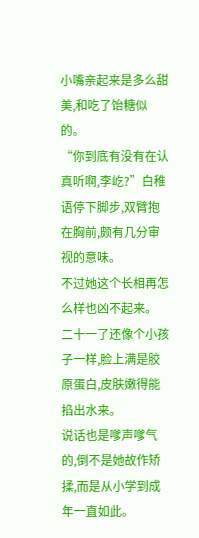小嘴亲起来是多么甜美,和吃了饴糖似的。
“你到底有没有在认真听啊,李屹?”白稚语停下脚步,双臂抱在胸前,颇有几分审视的意味。
不过她这个长相再怎么样也凶不起来。
二十一了还像个小孩子一样,脸上满是胶原蛋白,皮肤嫩得能掐出水来。
说话也是嗲声嗲气的,倒不是她故作矫揉,而是从小学到成年一直如此。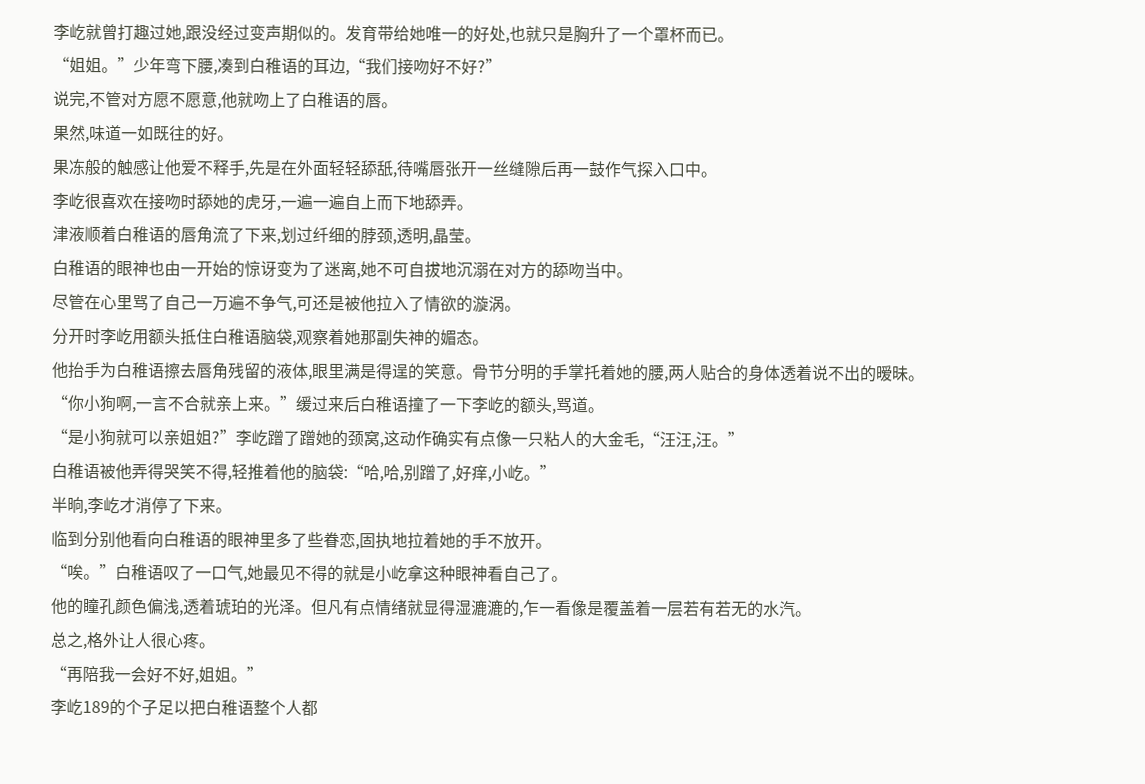李屹就曾打趣过她,跟没经过变声期似的。发育带给她唯一的好处,也就只是胸升了一个罩杯而已。
“姐姐。”少年弯下腰,凑到白稚语的耳边,“我们接吻好不好?”
说完,不管对方愿不愿意,他就吻上了白稚语的唇。
果然,味道一如既往的好。
果冻般的触感让他爱不释手,先是在外面轻轻舔舐,待嘴唇张开一丝缝隙后再一鼓作气探入口中。
李屹很喜欢在接吻时舔她的虎牙,一遍一遍自上而下地舔弄。
津液顺着白稚语的唇角流了下来,划过纤细的脖颈,透明,晶莹。
白稚语的眼神也由一开始的惊讶变为了迷离,她不可自拔地沉溺在对方的舔吻当中。
尽管在心里骂了自己一万遍不争气,可还是被他拉入了情欲的漩涡。
分开时李屹用额头抵住白稚语脑袋,观察着她那副失神的媚态。
他抬手为白稚语擦去唇角残留的液体,眼里满是得逞的笑意。骨节分明的手掌托着她的腰,两人贴合的身体透着说不出的暧昧。
“你小狗啊,一言不合就亲上来。”缓过来后白稚语撞了一下李屹的额头,骂道。
“是小狗就可以亲姐姐?”李屹蹭了蹭她的颈窝,这动作确实有点像一只粘人的大金毛,“汪汪,汪。”
白稚语被他弄得哭笑不得,轻推着他的脑袋:“哈,哈,别蹭了,好痒,小屹。”
半晌,李屹才消停了下来。
临到分别他看向白稚语的眼神里多了些眷恋,固执地拉着她的手不放开。
“唉。”白稚语叹了一口气,她最见不得的就是小屹拿这种眼神看自己了。
他的瞳孔颜色偏浅,透着琥珀的光泽。但凡有点情绪就显得湿漉漉的,乍一看像是覆盖着一层若有若无的水汽。
总之,格外让人很心疼。
“再陪我一会好不好,姐姐。”
李屹189的个子足以把白稚语整个人都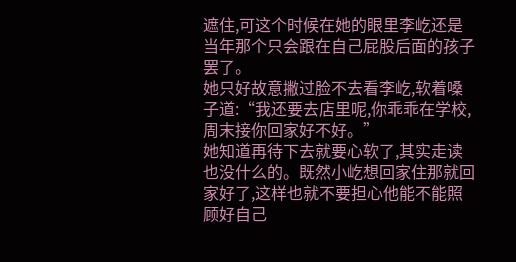遮住,可这个时候在她的眼里李屹还是当年那个只会跟在自己屁股后面的孩子罢了。
她只好故意撇过脸不去看李屹,软着嗓子道:“我还要去店里呢,你乖乖在学校,周末接你回家好不好。”
她知道再待下去就要心软了,其实走读也没什么的。既然小屹想回家住那就回家好了,这样也就不要担心他能不能照顾好自己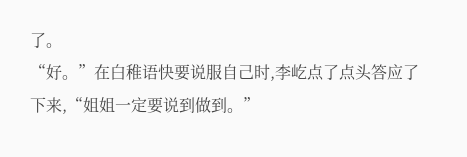了。
“好。”在白稚语快要说服自己时,李屹点了点头答应了下来,“姐姐一定要说到做到。”